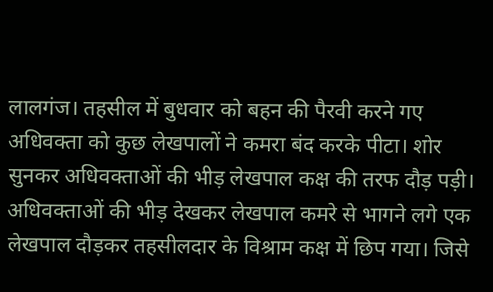लालगंज। तहसील में बुधवार को बहन की पैरवी करने गए अधिवक्ता को कुछ लेखपालों ने कमरा बंद करके पीटा। शोर सुनकर अधिवक्ताओं की भीड़ लेखपाल कक्ष की तरफ दौड़ पड़ी। अधिवक्ताओं की भीड़ देखकर लेखपाल कमरे से भागने लगे एक लेखपाल दौड़कर तहसीलदार के विश्राम कक्ष में छिप गया। जिसे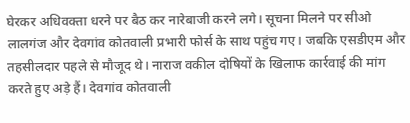घेरकर अधिवक्ता धरने पर बैठ कर नारेबाजी करने लगे। सूचना मिलने पर सीओ लालगंज और देवगांव कोतवाली प्रभारी फोर्स के साथ पहुंच गए। जबकि एसडीएम और तहसीलदार पहले से मौजूद थे। नाराज वकील दोषियों के खिलाफ कार्रवाई की मांग करते हुए अड़े हैं। देवगांव कोतवाली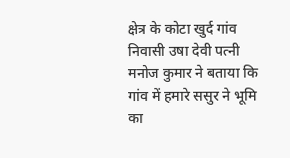क्षेत्र के कोटा खुर्द गांव निवासी उषा देवी पत्नी मनोज कुमार ने बताया कि गांव में हमारे ससुर ने भूमि का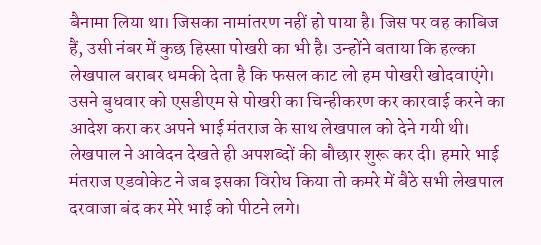बैनामा लिया था। जिसका नामांतरण नहीं हो पाया है। जिस पर वह काबिज हैं, उसी नंबर में कुछ हिस्सा पोखरी का भी है। उन्होंने बताया कि हल्का लेखपाल बराबर धमकी देता है कि फसल काट लो हम पोखरी खोदवाएंगे। उसने बुधवार को एसडीएम से पोखरी का चिन्हीकरण कर कारवाई करने का आदेश करा कर अपने भाई मंतराज के साथ लेखपाल को देने गयी थी। लेखपाल ने आवेदन देखते ही अपशब्दों की बौछार शुरू कर दी। हमारे भाई मंतराज एडवोकेट ने जब इसका विरोध किया तो कमरे में बैठे सभी लेखपाल दरवाजा बंद कर मेरे भाई को पीटने लगे।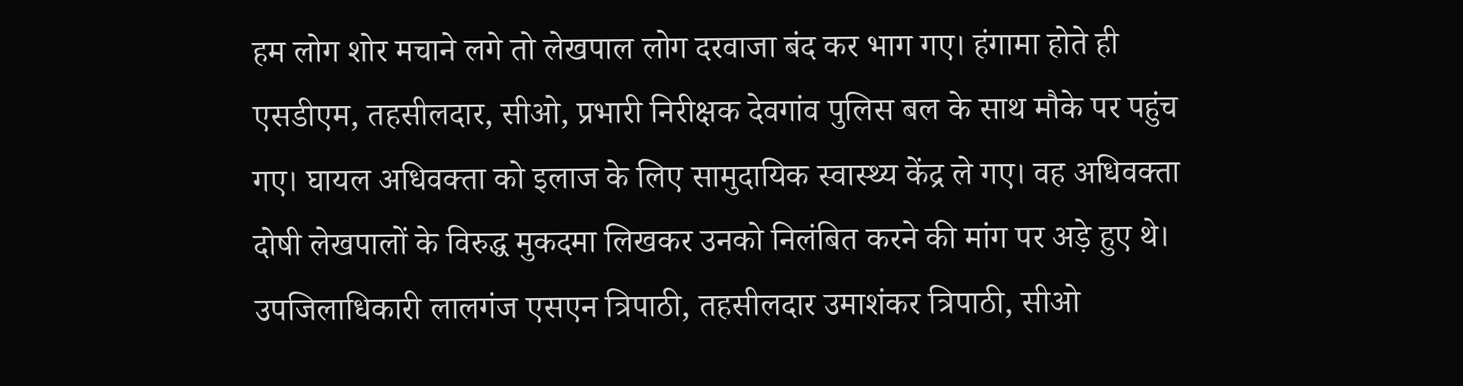हम लोग शोर मचाने लगे तो लेखपाल लोग दरवाजा बंद कर भाग गए। हंगामा होते ही एसडीएम, तहसीलदार, सीओ, प्रभारी निरीक्षक देवगांव पुलिस बल के साथ मौके पर पहुंच गए। घायल अधिवक्ता को इलाज के लिए सामुदायिक स्वास्थ्य केंद्र ले गए। वह अधिवक्ता दोषी लेखपालों के विरुद्ध मुकदमा लिखकर उनको निलंबित करने की मांग पर अड़े हुए थे। उपजिलाधिकारी लालगंज एसएन त्रिपाठी, तहसीलदार उमाशंकर त्रिपाठी, सीओ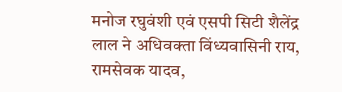मनोज रघुवंशी एवं एसपी सिटी शैलेंद्र लाल ने अधिवक्ता विंध्यवासिनी राय, रामसेवक यादव,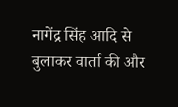नागेंद्र सिंह आदि से बुलाकर वार्ता की और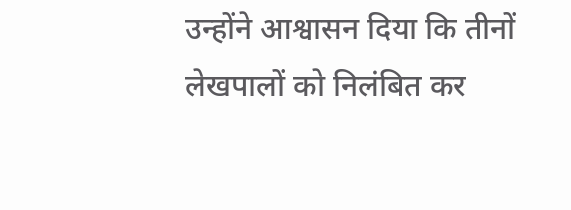उन्होंने आश्वासन दिया कि तीनों लेखपालों को निलंबित कर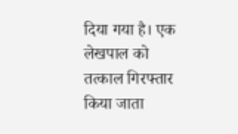दिया गया है। एक लेखपाल को तत्काल गिरफ्तार किया जाता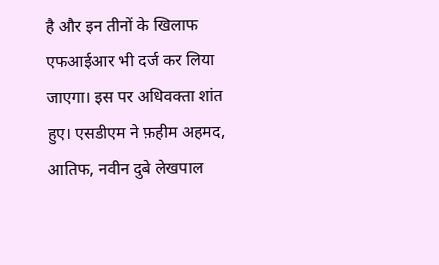है और इन तीनों के खिलाफ एफआईआर भी दर्ज कर लिया जाएगा। इस पर अधिवक्ता शांत हुए। एसडीएम ने फ़हीम अहमद, आतिफ, नवीन दुबे लेखपाल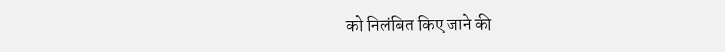को निलंबित किए जाने की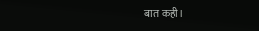बात कही।